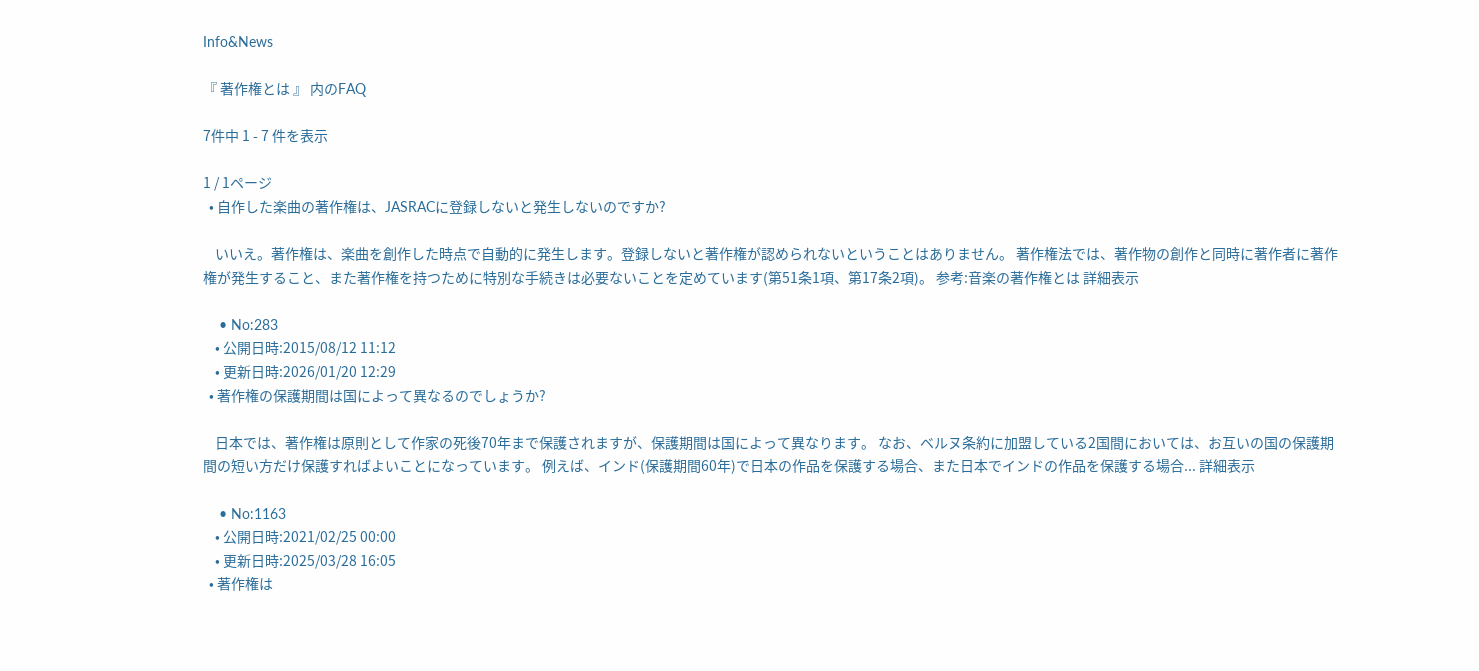Info&News

『 著作権とは 』 内のFAQ

7件中 1 - 7 件を表示

1 / 1ページ
  • 自作した楽曲の著作権は、JASRACに登録しないと発生しないのですか?

    いいえ。著作権は、楽曲を創作した時点で自動的に発生します。登録しないと著作権が認められないということはありません。 著作権法では、著作物の創作と同時に著作者に著作権が発生すること、また著作権を持つために特別な手続きは必要ないことを定めています(第51条1項、第17条2項)。 参考:音楽の著作権とは 詳細表示

    • No:283
    • 公開日時:2015/08/12 11:12
    • 更新日時:2026/01/20 12:29
  • 著作権の保護期間は国によって異なるのでしょうか?

    日本では、著作権は原則として作家の死後70年まで保護されますが、保護期間は国によって異なります。 なお、ベルヌ条約に加盟している2国間においては、お互いの国の保護期間の短い方だけ保護すればよいことになっています。 例えば、インド(保護期間60年)で日本の作品を保護する場合、また日本でインドの作品を保護する場合... 詳細表示

    • No:1163
    • 公開日時:2021/02/25 00:00
    • 更新日時:2025/03/28 16:05
  • 著作権は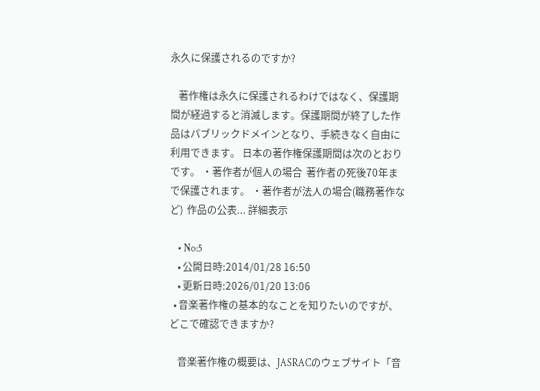永久に保護されるのですか?

    著作権は永久に保護されるわけではなく、保護期間が経過すると消滅します。保護期間が終了した作品はパブリックドメインとなり、手続きなく自由に利用できます。 日本の著作権保護期間は次のとおりです。 ・著作者が個人の場合  著作者の死後70年まで保護されます。 ・著作者が法人の場合(職務著作など)  作品の公表... 詳細表示

    • No:5
    • 公開日時:2014/01/28 16:50
    • 更新日時:2026/01/20 13:06
  • 音楽著作権の基本的なことを知りたいのですが、どこで確認できますか?

    音楽著作権の概要は、JASRACのウェブサイト「音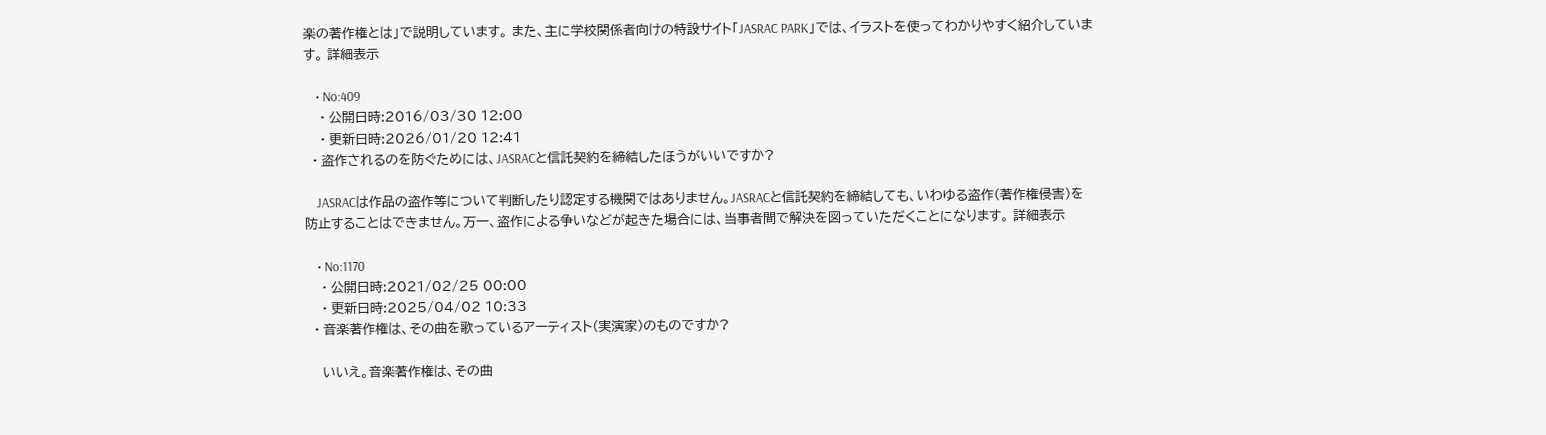楽の著作権とは」で説明しています。 また、主に学校関係者向けの特設サイト「JASRAC PARK」では、イラストを使ってわかりやすく紹介しています。 詳細表示

    • No:409
    • 公開日時:2016/03/30 12:00
    • 更新日時:2026/01/20 12:41
  • 盗作されるのを防ぐためには、JASRACと信託契約を締結したほうがいいですか?

    JASRACは作品の盗作等について判断したり認定する機関ではありません。JASRACと信託契約を締結しても、いわゆる盗作(著作権侵害)を防止することはできません。万一、盗作による争いなどが起きた場合には、当事者間で解決を図っていただくことになります。 詳細表示

    • No:1170
    • 公開日時:2021/02/25 00:00
    • 更新日時:2025/04/02 10:33
  • 音楽著作権は、その曲を歌っているアーティスト(実演家)のものですか?

    いいえ。音楽著作権は、その曲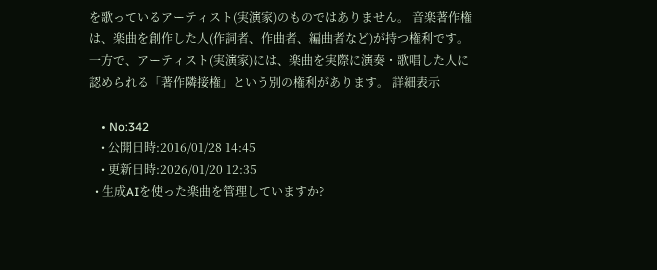を歌っているアーティスト(実演家)のものではありません。 音楽著作権は、楽曲を創作した人(作詞者、作曲者、編曲者など)が持つ権利です。 一方で、アーティスト(実演家)には、楽曲を実際に演奏・歌唱した人に認められる「著作隣接権」という別の権利があります。 詳細表示

    • No:342
    • 公開日時:2016/01/28 14:45
    • 更新日時:2026/01/20 12:35
  • 生成AIを使った楽曲を管理していますか?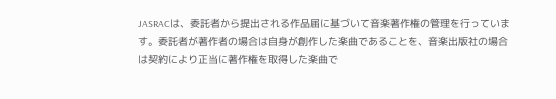JASRACは、委託者から提出される作品届に基づいて音楽著作権の管理を行っています。委託者が著作者の場合は自身が創作した楽曲であることを、音楽出版社の場合は契約により正当に著作権を取得した楽曲で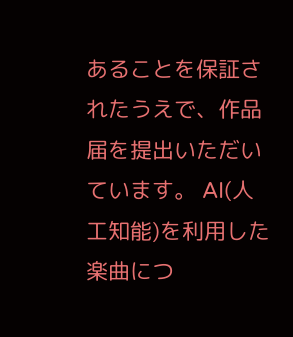あることを保証されたうえで、作品届を提出いただいています。 AI(人工知能)を利用した楽曲につ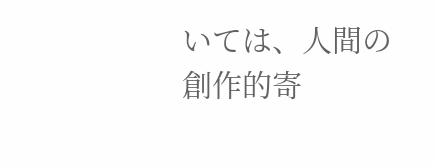いては、人間の創作的寄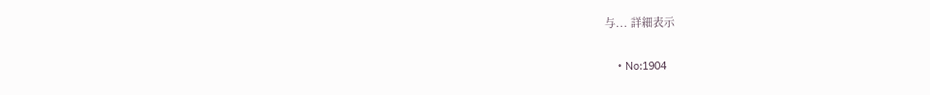与... 詳細表示

    • No:1904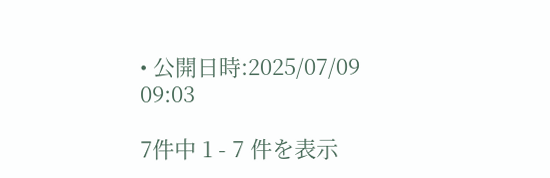• 公開日時:2025/07/09 09:03

7件中 1 - 7 件を表示